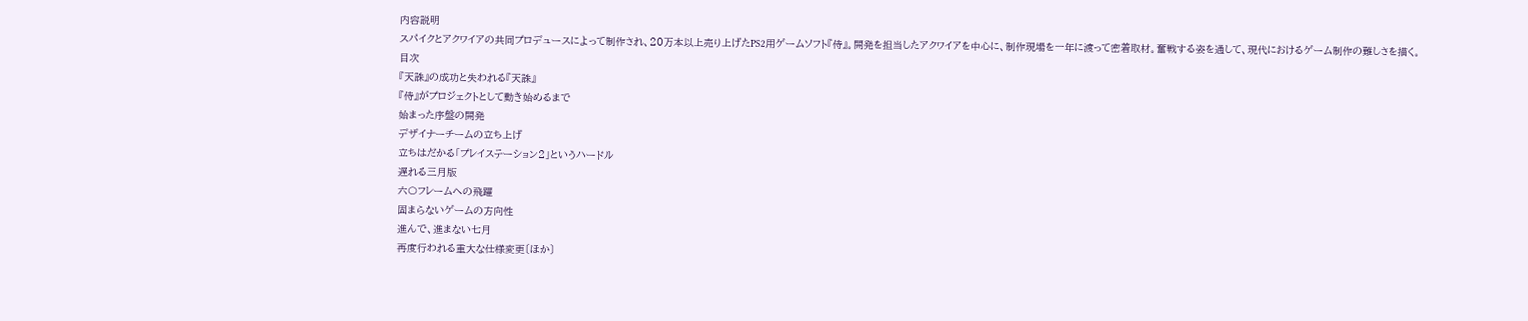内容説明
スパイクとアクワイアの共同プロデュースによって制作され、20万本以上売り上げたPS2用ゲームソフト『侍』。開発を担当したアクワイアを中心に、制作現場を一年に渡って密着取材。奮戦する姿を通して、現代におけるゲーム制作の難しさを描く。
目次
『天誅』の成功と失われる『天誅』
『侍』がプロジェクトとして動き始めるまで
始まった序盤の開発
デザイナーチームの立ち上げ
立ちはだかる「プレイステーション2」というハードル
遅れる三月版
六〇フレームへの飛躍
固まらないゲームの方向性
進んで、進まない七月
再度行われる重大な仕様変更〔ほか〕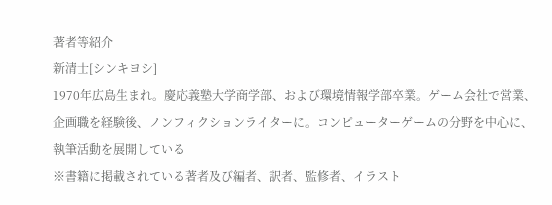著者等紹介
新清士[シンキヨシ]
1970年広島生まれ。慶応義塾大学商学部、および環境情報学部卒業。ゲーム会社で営業、企画職を経験後、ノンフィクションライターに。コンピューターゲームの分野を中心に、執筆活動を展開している
※書籍に掲載されている著者及び編者、訳者、監修者、イラスト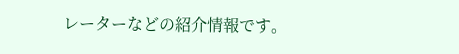レーターなどの紹介情報です。